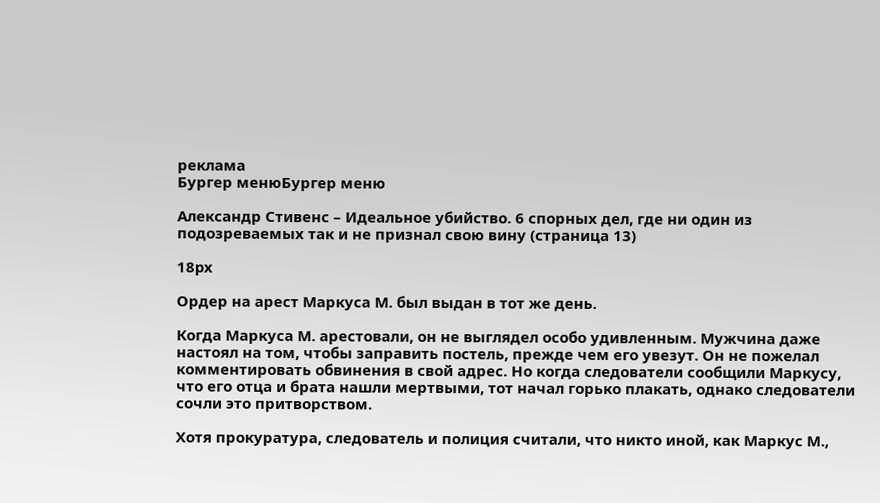реклама
Бургер менюБургер меню

Александр Стивенс – Идеальное убийство. 6 спорных дел, где ни один из подозреваемых так и не признал свою вину (страница 13)

18px

Ордер на арест Маркуса М. был выдан в тот же день.

Когда Маркуса М. арестовали, он не выглядел особо удивленным. Мужчина даже настоял на том, чтобы заправить постель, прежде чем его увезут. Он не пожелал комментировать обвинения в свой адрес. Но когда следователи сообщили Маркусу, что его отца и брата нашли мертвыми, тот начал горько плакать, однако следователи сочли это притворством.

Хотя прокуратура, следователь и полиция считали, что никто иной, как Маркус М.,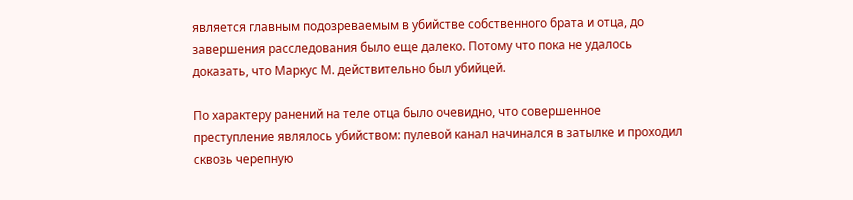является главным подозреваемым в убийстве собственного брата и отца, до завершения расследования было еще далеко. Потому что пока не удалось доказать, что Маркус М. действительно был убийцей.

По характеру ранений на теле отца было очевидно, что совершенное преступление являлось убийством: пулевой канал начинался в затылке и проходил сквозь черепную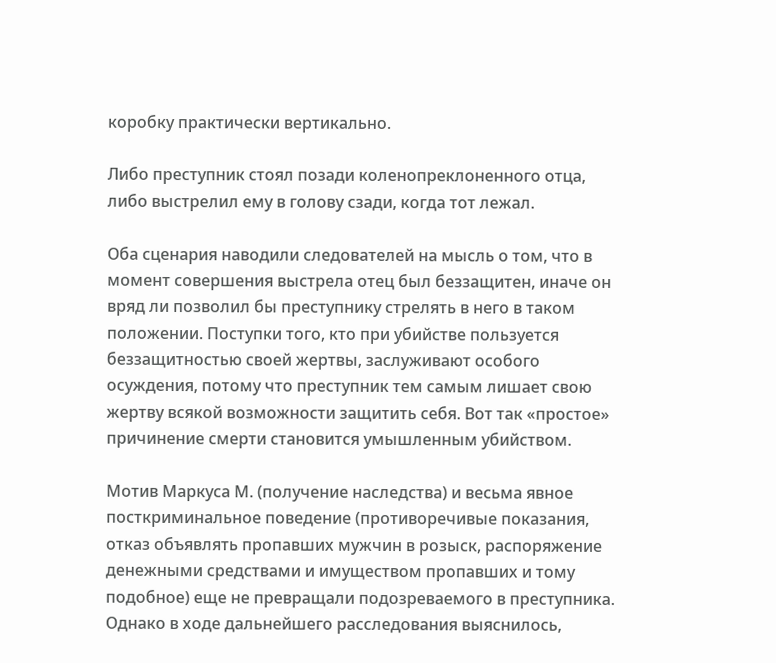коробку практически вертикально.

Либо преступник стоял позади коленопреклоненного отца, либо выстрелил ему в голову сзади, когда тот лежал.

Оба сценария наводили следователей на мысль о том, что в момент совершения выстрела отец был беззащитен, иначе он вряд ли позволил бы преступнику стрелять в него в таком положении. Поступки того, кто при убийстве пользуется беззащитностью своей жертвы, заслуживают особого осуждения, потому что преступник тем самым лишает свою жертву всякой возможности защитить себя. Вот так «простое» причинение смерти становится умышленным убийством.

Мотив Маркуса М. (получение наследства) и весьма явное посткриминальное поведение (противоречивые показания, отказ объявлять пропавших мужчин в розыск, распоряжение денежными средствами и имуществом пропавших и тому подобное) еще не превращали подозреваемого в преступника. Однако в ходе дальнейшего расследования выяснилось,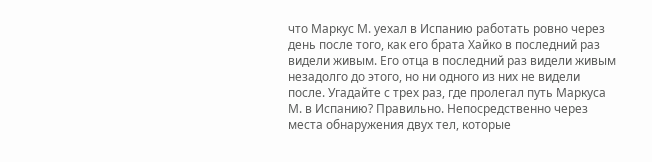что Маркус М. уехал в Испанию работать ровно через день после того, как его брата Хайко в последний раз видели живым. Его отца в последний раз видели живым незадолго до этого, но ни одного из них не видели после. Угадайте с трех раз, где пролегал путь Маркуса М. в Испанию? Правильно. Непосредственно через места обнаружения двух тел, которые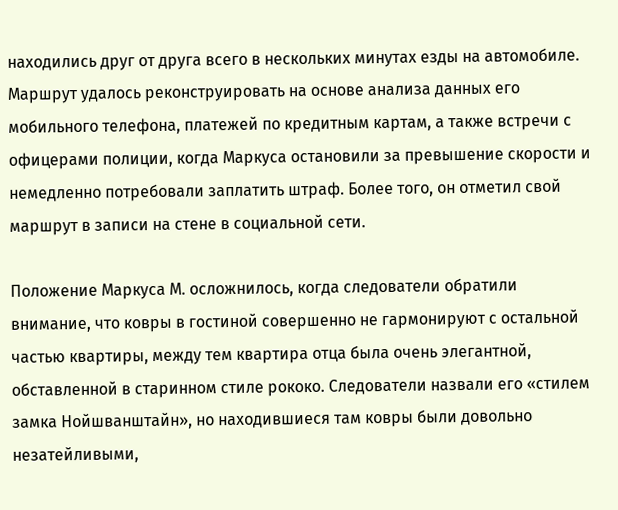находились друг от друга всего в нескольких минутах езды на автомобиле. Маршрут удалось реконструировать на основе анализа данных его мобильного телефона, платежей по кредитным картам, а также встречи с офицерами полиции, когда Маркуса остановили за превышение скорости и немедленно потребовали заплатить штраф. Более того, он отметил свой маршрут в записи на стене в социальной сети.

Положение Маркуса М. осложнилось, когда следователи обратили внимание, что ковры в гостиной совершенно не гармонируют с остальной частью квартиры, между тем квартира отца была очень элегантной, обставленной в старинном стиле рококо. Следователи назвали его «стилем замка Нойшванштайн», но находившиеся там ковры были довольно незатейливыми,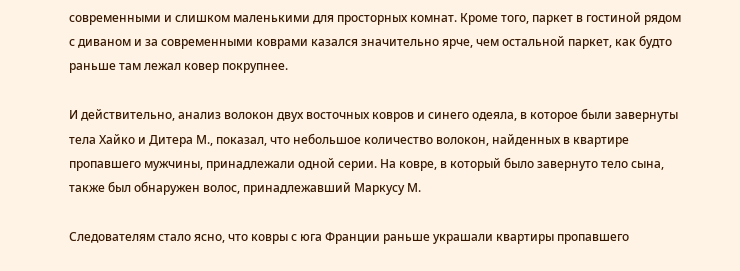современными и слишком маленькими для просторных комнат. Кроме того, паркет в гостиной рядом с диваном и за современными коврами казался значительно ярче, чем остальной паркет, как будто раньше там лежал ковер покрупнее.

И действительно, анализ волокон двух восточных ковров и синего одеяла, в которое были завернуты тела Хайко и Дитера М., показал, что небольшое количество волокон, найденных в квартире пропавшего мужчины, принадлежали одной серии. На ковре, в который было завернуто тело сына, также был обнаружен волос, принадлежавший Маркусу М.

Следователям стало ясно, что ковры с юга Франции раньше украшали квартиры пропавшего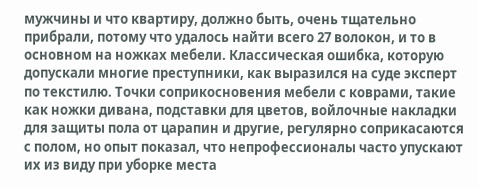мужчины и что квартиру, должно быть, очень тщательно прибрали, потому что удалось найти всего 27 волокон, и то в основном на ножках мебели. Классическая ошибка, которую допускали многие преступники, как выразился на суде эксперт по текстилю. Точки соприкосновения мебели с коврами, такие как ножки дивана, подставки для цветов, войлочные накладки для защиты пола от царапин и другие, регулярно соприкасаются с полом, но опыт показал, что непрофессионалы часто упускают их из виду при уборке места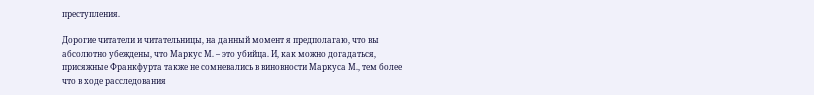преступления.

Дорогие читатели и читательницы, на данный момент я предполагаю, что вы абсолютно убеждены, что Маркус М. – это убийца. И, как можно догадаться, присяжные Франкфурта также не сомневались в виновности Маркуса М., тем более что в ходе расследования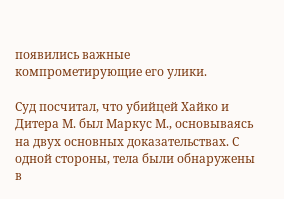появились важные компрометирующие его улики.

Суд посчитал, что убийцей Хайко и Дитера М. был Маркус М., основываясь на двух основных доказательствах. С одной стороны, тела были обнаружены в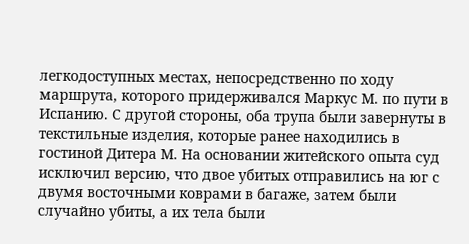легкодоступных местах, непосредственно по ходу маршрута, которого придерживался Маркус М. по пути в Испанию. С другой стороны, оба трупа были завернуты в текстильные изделия, которые ранее находились в гостиной Дитера М. На основании житейского опыта суд исключил версию, что двое убитых отправились на юг с двумя восточными коврами в багаже, затем были случайно убиты, а их тела были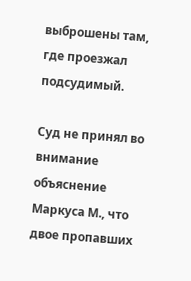выброшены там, где проезжал подсудимый.

Суд не принял во внимание объяснение Маркуса М., что двое пропавших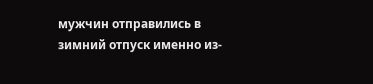мужчин отправились в зимний отпуск именно из-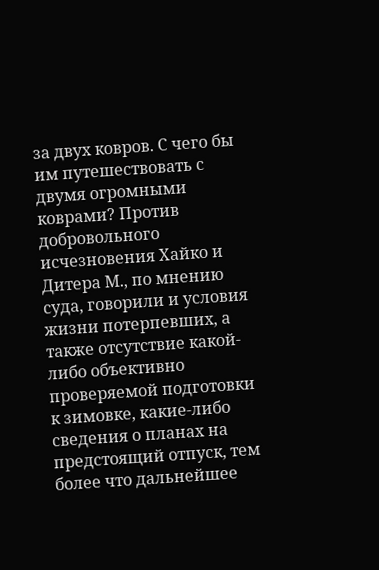за двух ковров. С чего бы им путешествовать с двумя огромными коврами? Против добровольного исчезновения Хайко и Дитера М., по мнению суда, говорили и условия жизни потерпевших, а также отсутствие какой-либо объективно проверяемой подготовки к зимовке, какие-либо сведения о планах на предстоящий отпуск, тем более что дальнейшее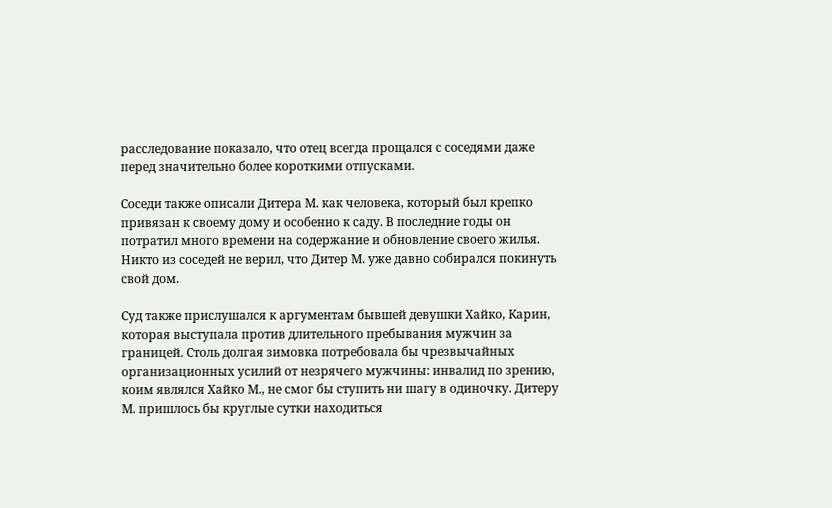расследование показало, что отец всегда прощался с соседями даже перед значительно более короткими отпусками.

Соседи также описали Дитера М. как человека, который был крепко привязан к своему дому и особенно к саду. В последние годы он потратил много времени на содержание и обновление своего жилья. Никто из соседей не верил, что Дитер М. уже давно собирался покинуть свой дом.

Суд также прислушался к аргументам бывшей девушки Хайко, Карин, которая выступала против длительного пребывания мужчин за границей. Столь долгая зимовка потребовала бы чрезвычайных организационных усилий от незрячего мужчины: инвалид по зрению, коим являлся Хайко М., не смог бы ступить ни шагу в одиночку. Дитеру М. пришлось бы круглые сутки находиться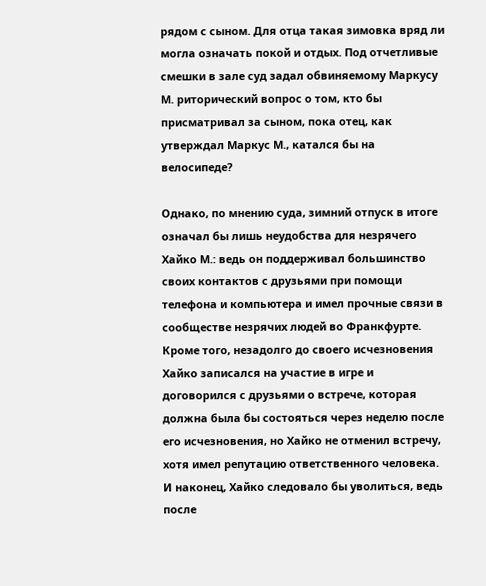рядом с сыном. Для отца такая зимовка вряд ли могла означать покой и отдых. Под отчетливые смешки в зале суд задал обвиняемому Маркусу М. риторический вопрос о том, кто бы присматривал за сыном, пока отец, как утверждал Маркус М., катался бы на велосипеде?

Однако, по мнению суда, зимний отпуск в итоге означал бы лишь неудобства для незрячего Хайко М.: ведь он поддерживал большинство своих контактов с друзьями при помощи телефона и компьютера и имел прочные связи в сообществе незрячих людей во Франкфурте. Кроме того, незадолго до своего исчезновения Хайко записался на участие в игре и договорился с друзьями о встрече, которая должна была бы состояться через неделю после его исчезновения, но Хайко не отменил встречу, хотя имел репутацию ответственного человека. И наконец, Хайко следовало бы уволиться, ведь после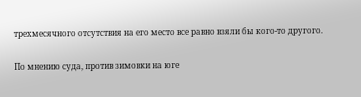трехмесячного отсутствия на его место все равно взяли бы кого-то другого.

По мнению суда, против зимовки на юге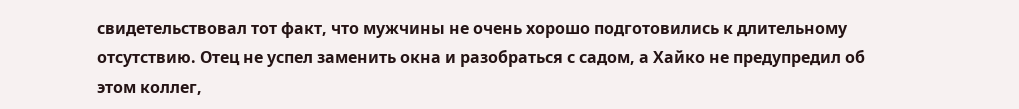свидетельствовал тот факт, что мужчины не очень хорошо подготовились к длительному отсутствию. Отец не успел заменить окна и разобраться с садом, а Хайко не предупредил об этом коллег,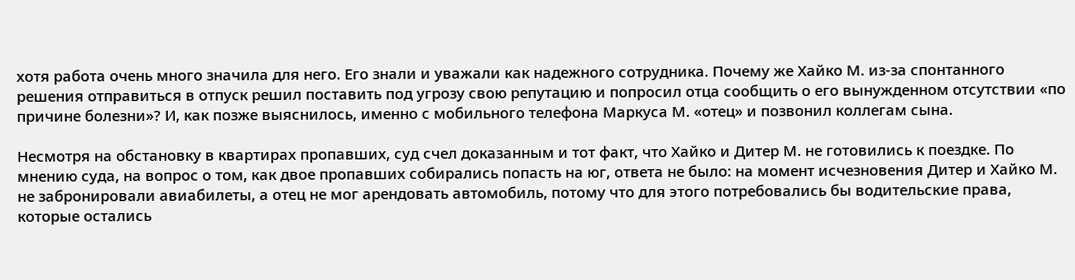хотя работа очень много значила для него. Его знали и уважали как надежного сотрудника. Почему же Хайко М. из-за спонтанного решения отправиться в отпуск решил поставить под угрозу свою репутацию и попросил отца сообщить о его вынужденном отсутствии «по причине болезни»? И, как позже выяснилось, именно с мобильного телефона Маркуса М. «отец» и позвонил коллегам сына.

Несмотря на обстановку в квартирах пропавших, суд счел доказанным и тот факт, что Хайко и Дитер М. не готовились к поездке. По мнению суда, на вопрос о том, как двое пропавших собирались попасть на юг, ответа не было: на момент исчезновения Дитер и Хайко М. не забронировали авиабилеты, а отец не мог арендовать автомобиль, потому что для этого потребовались бы водительские права, которые остались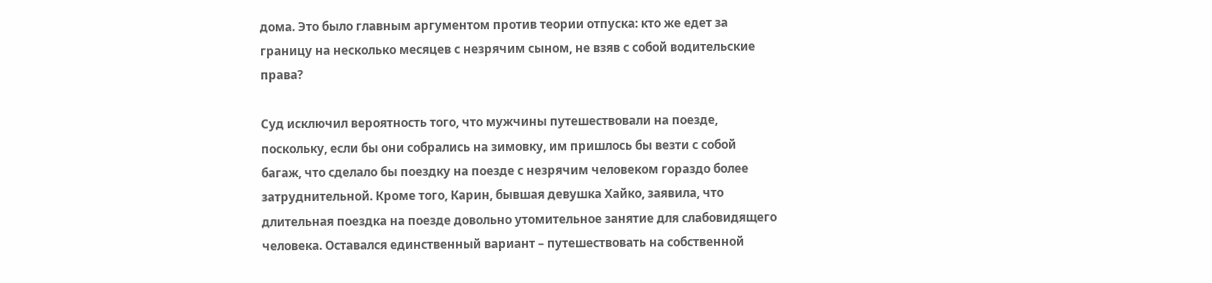дома. Это было главным аргументом против теории отпуска: кто же едет за границу на несколько месяцев с незрячим сыном, не взяв с собой водительские права?

Суд исключил вероятность того, что мужчины путешествовали на поезде, поскольку, если бы они собрались на зимовку, им пришлось бы везти с собой багаж, что сделало бы поездку на поезде с незрячим человеком гораздо более затруднительной. Кроме того, Карин, бывшая девушка Хайко, заявила, что длительная поездка на поезде довольно утомительное занятие для слабовидящего человека. Оставался единственный вариант – путешествовать на собственной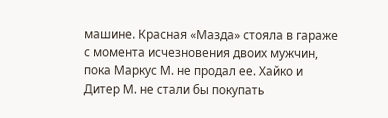машине. Красная «Мазда» стояла в гараже с момента исчезновения двоих мужчин, пока Маркус М. не продал ее. Хайко и Дитер М. не стали бы покупать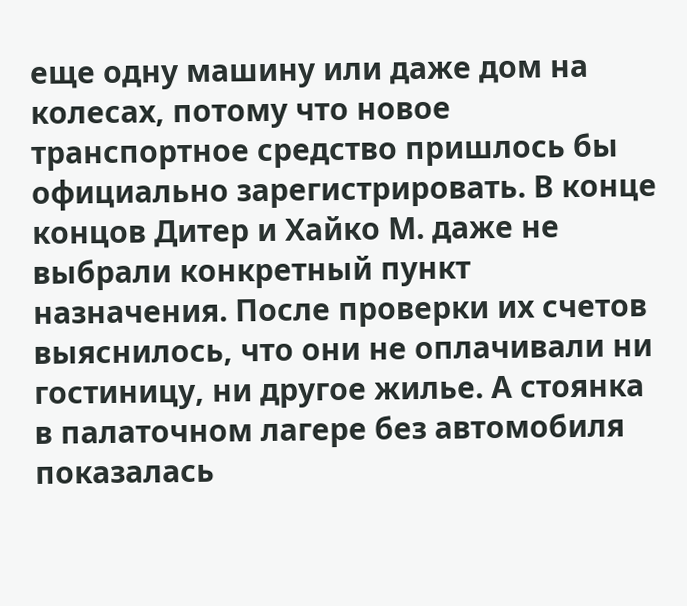еще одну машину или даже дом на колесах, потому что новое транспортное средство пришлось бы официально зарегистрировать. В конце концов Дитер и Хайко М. даже не выбрали конкретный пункт назначения. После проверки их счетов выяснилось, что они не оплачивали ни гостиницу, ни другое жилье. А стоянка в палаточном лагере без автомобиля показалась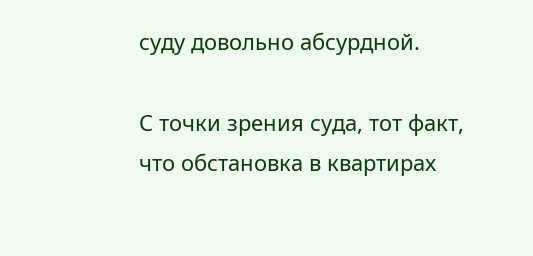суду довольно абсурдной.

С точки зрения суда, тот факт, что обстановка в квартирах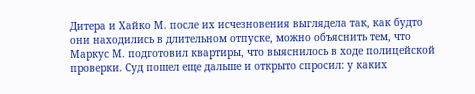Дитера и Хайко М. после их исчезновения выглядела так, как будто они находились в длительном отпуске, можно объяснить тем, что Маркус М. подготовил квартиры, что выяснилось в ходе полицейской проверки. Суд пошел еще дальше и открыто спросил: у каких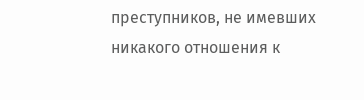преступников, не имевших никакого отношения к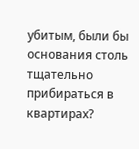убитым, были бы основания столь тщательно прибираться в квартирах?